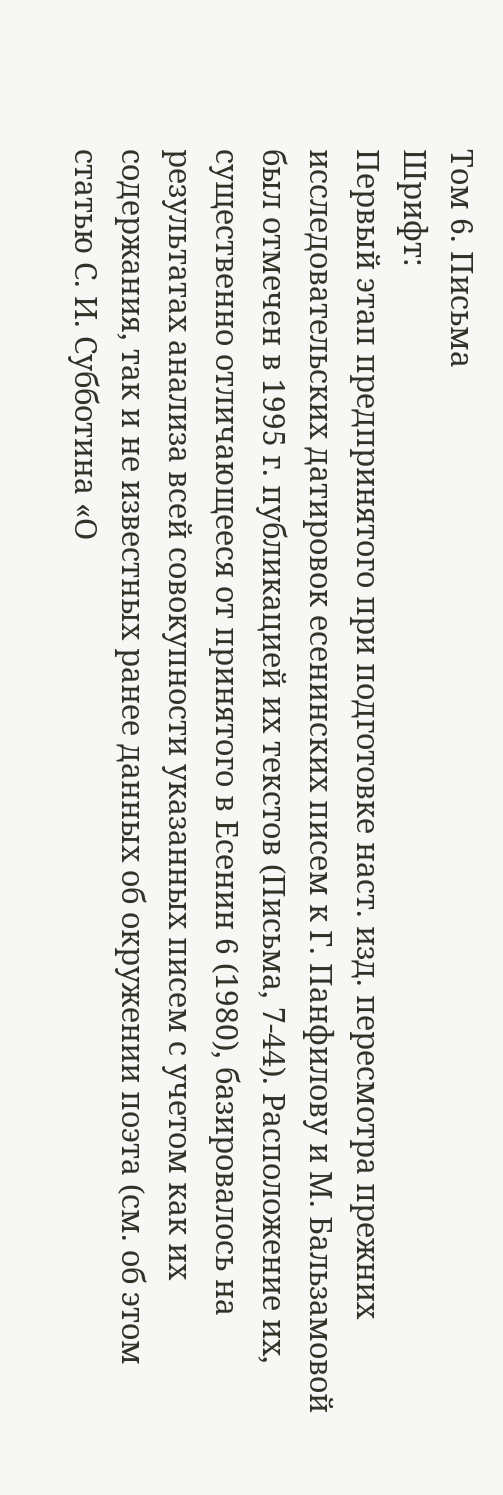Том 6. Письма
Шрифт:
Первый этап предпринятого при подготовке наст. изд. пересмотра прежних исследовательских датировок есенинских писем к Г. Панфилову и М. Бальзамовой был отмечен в 1995 г. публикацией их текстов (Письма, 7-44). Расположение их, существенно отличающееся от принятого в Есенин 6 (1980), базировалось на результатах анализа всей совокупности указанных писем с учетом как их содержания, так и не известных ранее данных об окружении поэта (см. об этом статью С. И. Субботина «О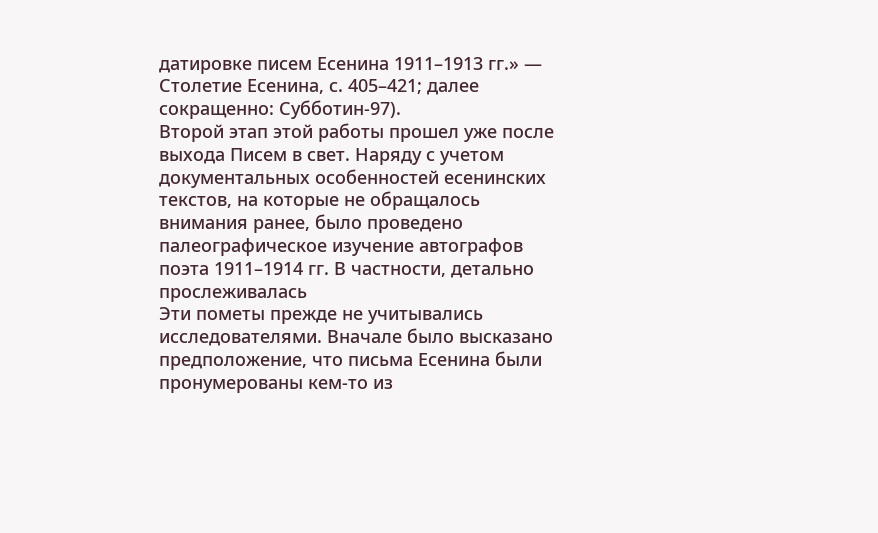датировке писем Есенина 1911–1913 гг.» — Столетие Есенина, с. 405–421; далее сокращенно: Субботин-97).
Второй этап этой работы прошел уже после выхода Писем в свет. Наряду с учетом документальных особенностей есенинских текстов, на которые не обращалось внимания ранее, было проведено палеографическое изучение автографов поэта 1911–1914 гг. В частности, детально прослеживалась
Эти пометы прежде не учитывались исследователями. Вначале было высказано предположение, что письма Есенина были пронумерованы кем-то из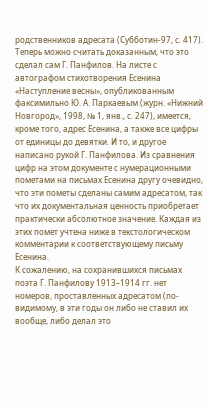родственников адресата (Субботин-97, с. 417). Теперь можно считать доказанным, что это сделал сам Г. Панфилов. На листе с автографом стихотворения Есенина «Наступление весны», опубликованным факсимильно Ю. А. Паркаевым (журн. «Нижний Новгород», 1998, № 1, янв., с. 247), имеется, кроме того, адрес Есенина, а также все цифры от единицы до девятки. И то, и другое написано рукой Г. Панфилова. Из сравнения цифр на этом документе с нумерационными пометами на письмах Есенина другу очевидно, что эти пометы сделаны самим адресатом, так что их документальная ценность приобретает практически абсолютное значение. Каждая из этих помет учтена ниже в текстологическом комментарии к соответствующему письму Есенина.
К сожалению, на сохранившихся письмах поэта Г. Панфилову 1913–1914 гг. нет номеров, проставленных адресатом (по-видимому, в эти годы он либо не ставил их вообще, либо делал это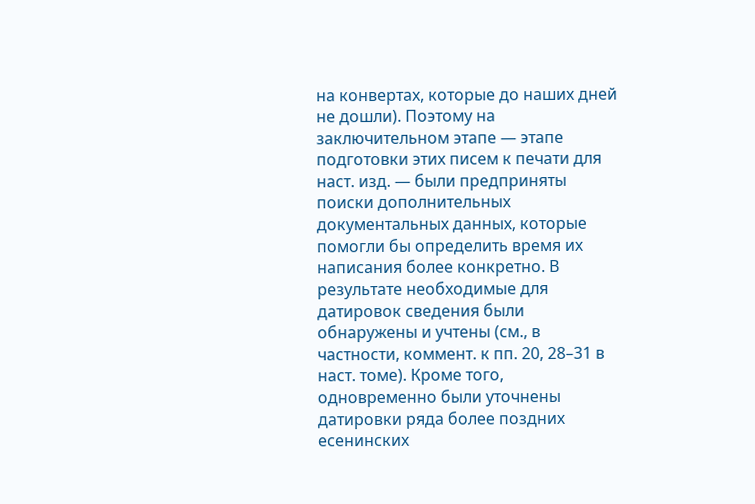на конвертах, которые до наших дней не дошли). Поэтому на заключительном этапе — этапе подготовки этих писем к печати для наст. изд. — были предприняты поиски дополнительных документальных данных, которые помогли бы определить время их написания более конкретно. В результате необходимые для датировок сведения были обнаружены и учтены (см., в частности, коммент. к пп. 20, 28–31 в наст. томе). Кроме того, одновременно были уточнены датировки ряда более поздних есенинских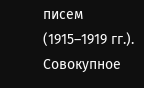писем (1915–1919 гг.).
Совокупное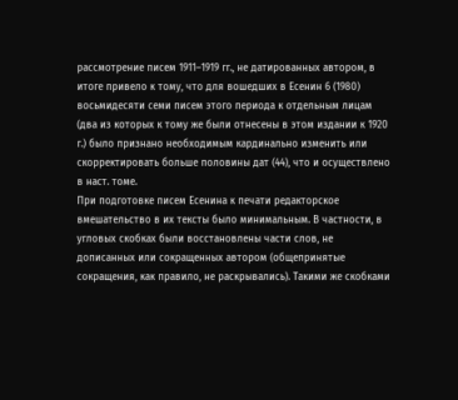рассмотрение писем 1911–1919 гг., не датированных автором, в итоге привело к тому, что для вошедших в Есенин 6 (1980) восьмидесяти семи писем этого периода к отдельным лицам (два из которых к тому же были отнесены в этом издании к 1920 г.) было признано необходимым кардинально изменить или скорректировать больше половины дат (44), что и осуществлено в наст. томе.
При подготовке писем Есенина к печати редакторское вмешательство в их тексты было минимальным. В частности, в угловых скобках были восстановлены части слов, не дописанных или сокращенных автором (общепринятые сокращения, как правило, не раскрывались). Такими же скобками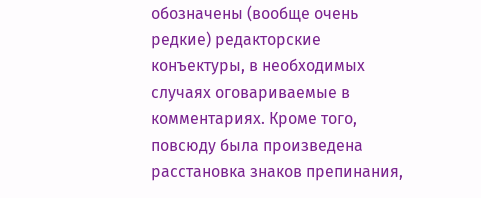обозначены (вообще очень редкие) редакторские конъектуры, в необходимых случаях оговариваемые в комментариях. Кроме того, повсюду была произведена расстановка знаков препинания,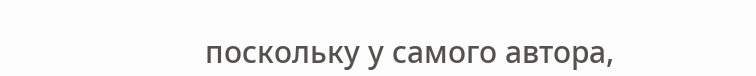поскольку у самого автора,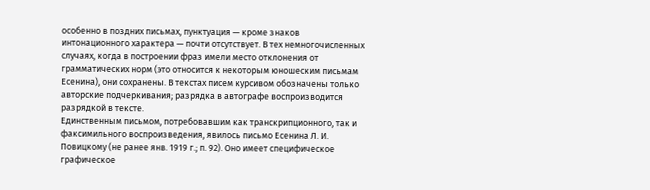особенно в поздних письмах, пунктуация — кроме знаков интонационного характера — почти отсутствует. В тех немногочисленных случаях, когда в построении фраз имели место отклонения от грамматических норм (это относится к некоторым юношеским письмам Есенина), они сохранены. В текстах писем курсивом обозначены только авторские подчеркивания; разрядка в автографе воспроизводится разрядкой в тексте.
Единственным письмом, потребовавшим как транскрипционного, так и факсимильного воспроизведения, явилось письмо Есенина Л. И. Повицкому (не ранее янв. 1919 г.; п. 92). Оно имеет специфическое графическое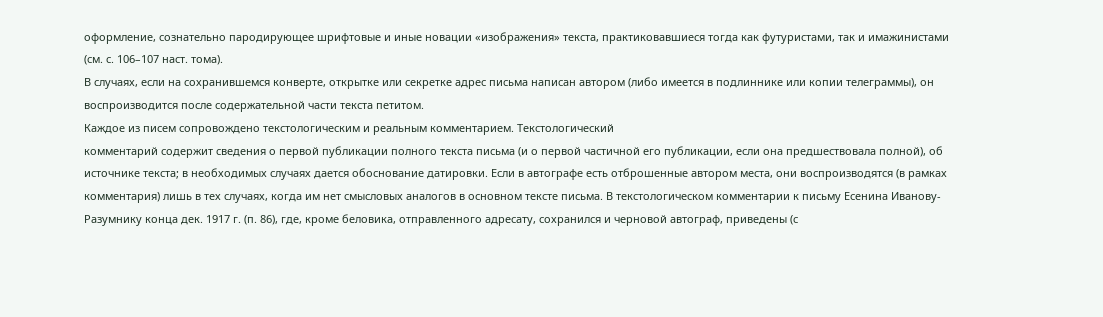оформление, сознательно пародирующее шрифтовые и иные новации «изображения» текста, практиковавшиеся тогда как футуристами, так и имажинистами (см. с. 106–107 наст. тома).
В случаях, если на сохранившемся конверте, открытке или секретке адрес письма написан автором (либо имеется в подлиннике или копии телеграммы), он воспроизводится после содержательной части текста петитом.
Каждое из писем сопровождено текстологическим и реальным комментарием. Текстологический
комментарий содержит сведения о первой публикации полного текста письма (и о первой частичной его публикации, если она предшествовала полной), об источнике текста; в необходимых случаях дается обоснование датировки. Если в автографе есть отброшенные автором места, они воспроизводятся (в рамках комментария) лишь в тех случаях, когда им нет смысловых аналогов в основном тексте письма. В текстологическом комментарии к письму Есенина Иванову-Разумнику конца дек. 1917 г. (п. 86), где, кроме беловика, отправленного адресату, сохранился и черновой автограф, приведены (с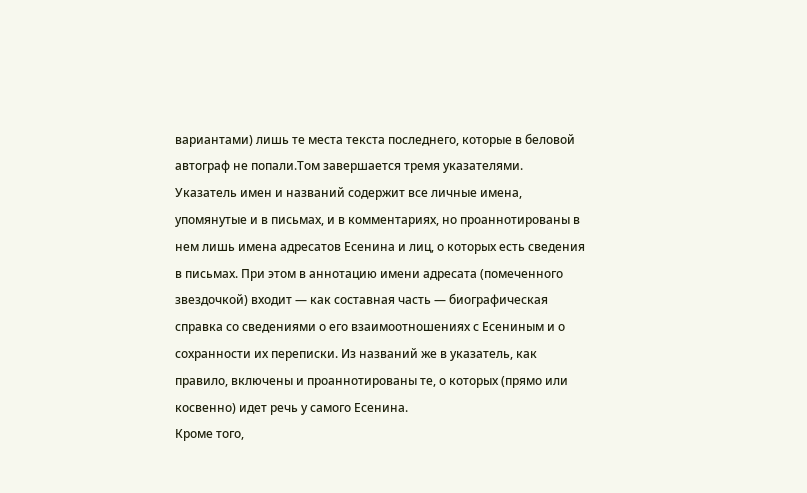вариантами) лишь те места текста последнего, которые в беловой автограф не попали.Том завершается тремя указателями.
Указатель имен и названий содержит все личные имена, упомянутые и в письмах, и в комментариях, но проаннотированы в нем лишь имена адресатов Есенина и лиц, о которых есть сведения в письмах. При этом в аннотацию имени адресата (помеченного звездочкой) входит — как составная часть — биографическая справка со сведениями о его взаимоотношениях с Есениным и о сохранности их переписки. Из названий же в указатель, как правило, включены и проаннотированы те, о которых (прямо или косвенно) идет речь у самого Есенина.
Кроме того,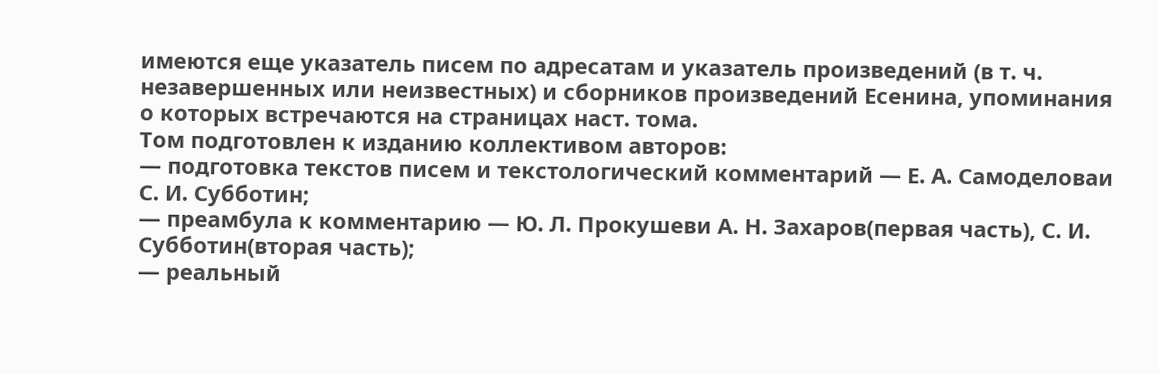имеются еще указатель писем по адресатам и указатель произведений (в т. ч. незавершенных или неизвестных) и сборников произведений Есенина, упоминания о которых встречаются на страницах наст. тома.
Том подготовлен к изданию коллективом авторов:
— подготовка текстов писем и текстологический комментарий — Е. А. Самоделоваи С. И. Субботин;
— преамбула к комментарию — Ю. Л. Прокушеви А. Н. Захаров(первая часть), С. И. Субботин(вторая часть);
— реальный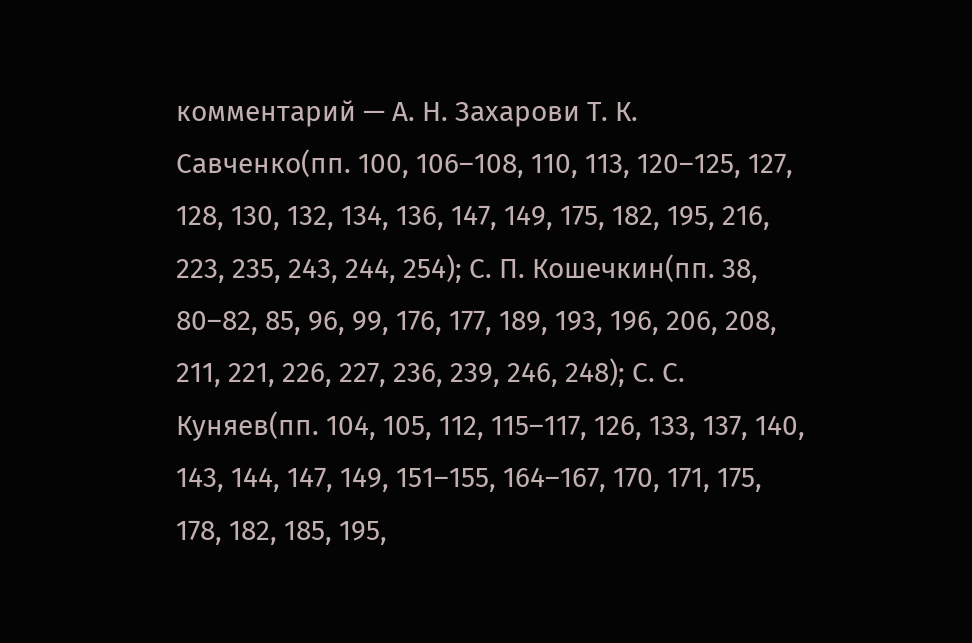комментарий — А. Н. Захарови Т. К. Савченко(пп. 100, 106–108, 110, 113, 120–125, 127, 128, 130, 132, 134, 136, 147, 149, 175, 182, 195, 216, 223, 235, 243, 244, 254); С. П. Кошечкин(пп. 38, 80–82, 85, 96, 99, 176, 177, 189, 193, 196, 206, 208, 211, 221, 226, 227, 236, 239, 246, 248); С. С. Куняев(пп. 104, 105, 112, 115–117, 126, 133, 137, 140, 143, 144, 147, 149, 151–155, 164–167, 170, 171, 175, 178, 182, 185, 195,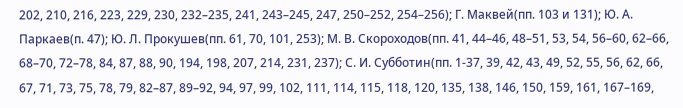202, 210, 216, 223, 229, 230, 232–235, 241, 243–245, 247, 250–252, 254–256); Г. Маквей(пп. 103 и 131); Ю. А. Паркаев(п. 47); Ю. Л. Прокушев(пп. 61, 70, 101, 253); М. В. Скороходов(пп. 41, 44–46, 48–51, 53, 54, 56–60, 62–66, 68–70, 72–78, 84, 87, 88, 90, 194, 198, 207, 214, 231, 237); С. И. Субботин(пп. 1-37, 39, 42, 43, 49, 52, 55, 56, 62, 66, 67, 71, 73, 75, 78, 79, 82–87, 89–92, 94, 97, 99, 102, 111, 114, 115, 118, 120, 135, 138, 146, 150, 159, 161, 167–169,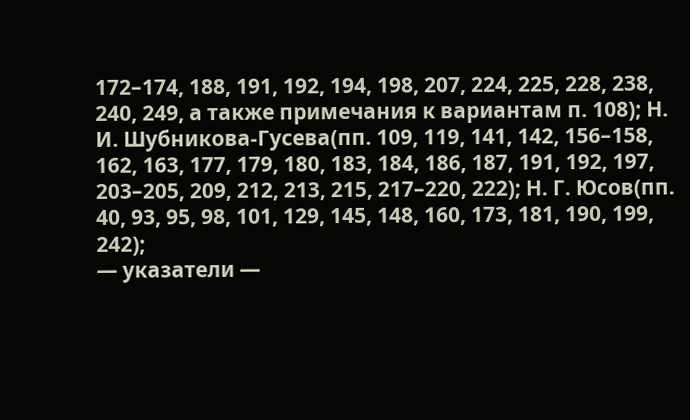172–174, 188, 191, 192, 194, 198, 207, 224, 225, 228, 238, 240, 249, а также примечания к вариантам п. 108); Н. И. Шубникова-Гусева(пп. 109, 119, 141, 142, 156–158, 162, 163, 177, 179, 180, 183, 184, 186, 187, 191, 192, 197, 203–205, 209, 212, 213, 215, 217–220, 222); Н. Г. Юсов(пп. 40, 93, 95, 98, 101, 129, 145, 148, 160, 173, 181, 190, 199, 242);
— указатели —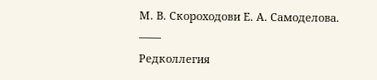М. В. Скороходови Е. А. Самоделова.
——
Редколлегия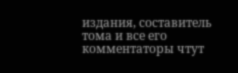издания, составитель тома и все его комментаторы чтут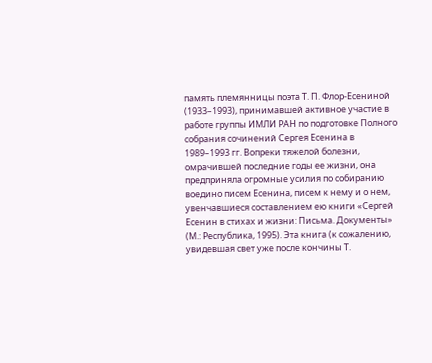память племянницы поэта Т. П. Флор-Есениной (1933–1993), принимавшей активное участие в работе группы ИМЛИ РАН по подготовке Полного собрания сочинений Сергея Есенина в 1989–1993 гг. Вопреки тяжелой болезни, омрачившей последние годы ее жизни, она предприняла огромные усилия по собиранию воедино писем Есенина, писем к нему и о нем, увенчавшиеся составлением ею книги «Сергей Есенин в стихах и жизни: Письма. Документы» (М.: Республика, 1995). Эта книга (к сожалению, увидевшая свет уже после кончины Т.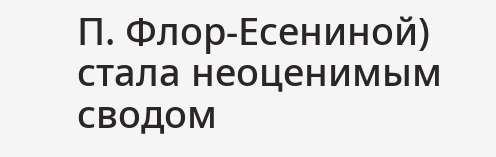П. Флор-Есениной) стала неоценимым сводом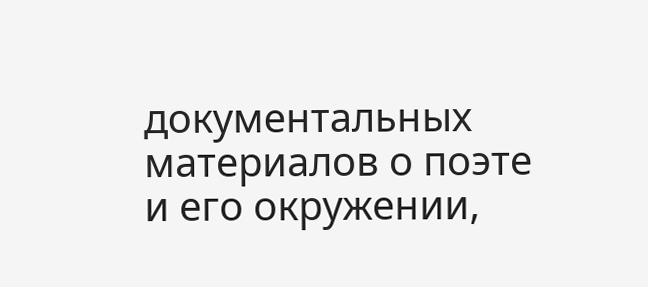документальных материалов о поэте и его окружении,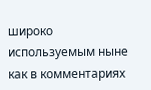широко используемым ныне как в комментариях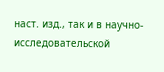наст. изд., так и в научно-исследовательской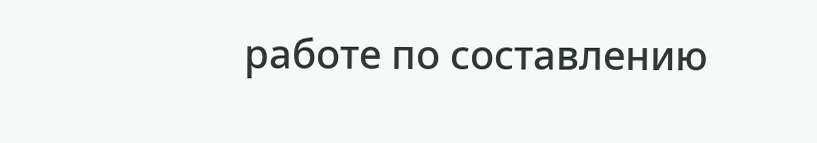работе по составлению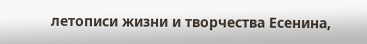летописи жизни и творчества Есенина,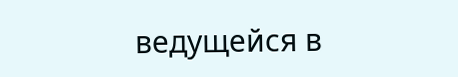ведущейся в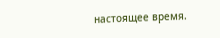настоящее время.